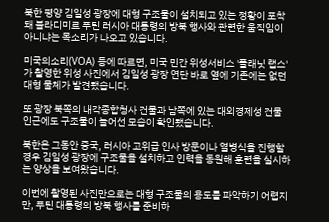북한 평양 김일성 광장에 대형 구조물이 설치되고 있는 정황이 포착돼 블라디미르 푸틴 러시아 대통령의 방북 행사와 관련한 움직임이 아니냐는 목소리가 나오고 있습니다.

미국의소리(VOA) 등에 따르면, 미국 민간 위성서비스 '플래닛 랩스'가 촬영한 위성 사진에서 김일성 광장 연단 바로 옆에 기존에는 없던 대형 물체가 발견됐습니다.

또 광장 북쪽의 내각종합청사 건물과 남쪽에 있는 대외경제성 건물 인근에도 구조물이 늘어선 모습이 확인됐습니다.

북한은 그동안 중국, 러시아 고위급 인사 방문이나 열병식을 진행할 경우 김일성 광장에 구조물을 설치하고 인력을 동원해 훈련을 실시하는 양상을 보여왔습니다.

이번에 촬영된 사진만으로는 대형 구조물의 용도를 파악하기 어렵지만, 푸틴 대통령의 방북 행사를 준비하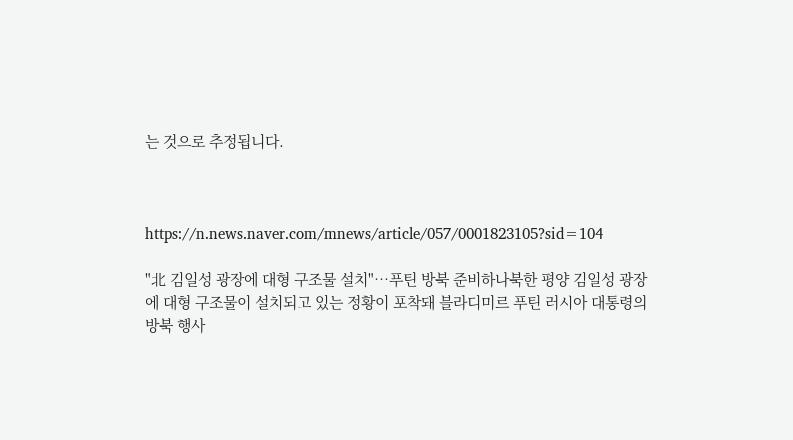는 것으로 추정됩니다.



https://n.news.naver.com/mnews/article/057/0001823105?sid=104

"北 김일성 광장에 대형 구조물 설치"…푸틴 방북 준비하나북한 평양 김일성 광장에 대형 구조물이 설치되고 있는 정황이 포착돼 블라디미르 푸틴 러시아 대통령의 방북 행사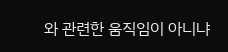와 관련한 움직임이 아니냐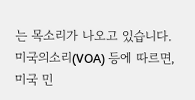는 목소리가 나오고 있습니다. 미국의소리(VOA) 등에 따르면, 미국 민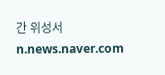간 위성서n.news.naver.com